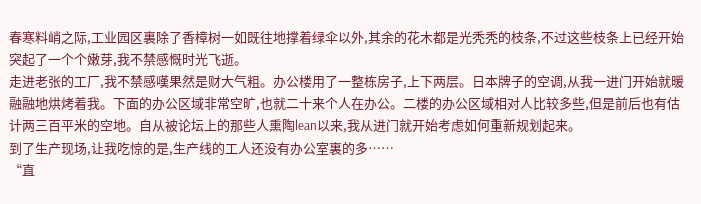春寒料峭之际,工业园区裏除了香樟树一如既往地撑着绿伞以外,其余的花木都是光秃秃的枝条,不过这些枝条上已经开始突起了一个个嫩芽,我不禁感慨时光飞逝。
走进老张的工厂,我不禁感嘆果然是财大气粗。办公楼用了一整栋房子,上下两层。日本牌子的空调,从我一进门开始就暖融融地烘烤着我。下面的办公区域非常空旷,也就二十来个人在办公。二楼的办公区域相对人比较多些,但是前后也有估计两三百平米的空地。自从被论坛上的那些人熏陶lean以来,我从进门就开始考虑如何重新规划起来。
到了生产现场,让我吃惊的是,生产线的工人还没有办公室裏的多……
“直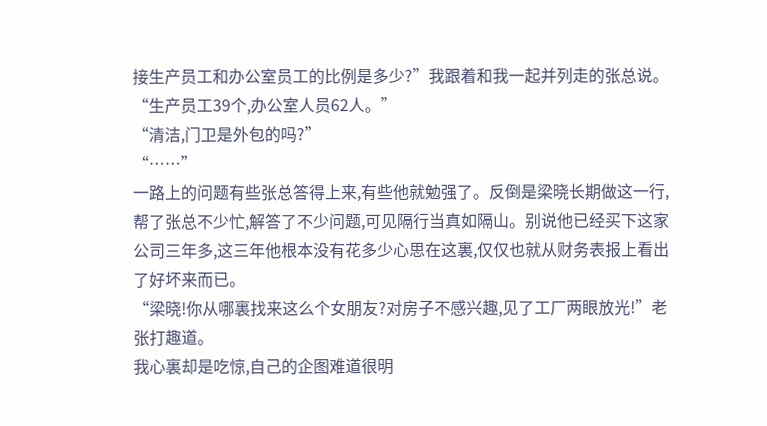接生产员工和办公室员工的比例是多少?”我跟着和我一起并列走的张总说。
“生产员工39个,办公室人员62人。”
“清洁,门卫是外包的吗?”
“……”
一路上的问题有些张总答得上来,有些他就勉强了。反倒是梁晓长期做这一行,帮了张总不少忙,解答了不少问题,可见隔行当真如隔山。别说他已经买下这家公司三年多,这三年他根本没有花多少心思在这裏,仅仅也就从财务表报上看出了好坏来而已。
“梁晓!你从哪裏找来这么个女朋友?对房子不感兴趣,见了工厂两眼放光!”老张打趣道。
我心裏却是吃惊,自己的企图难道很明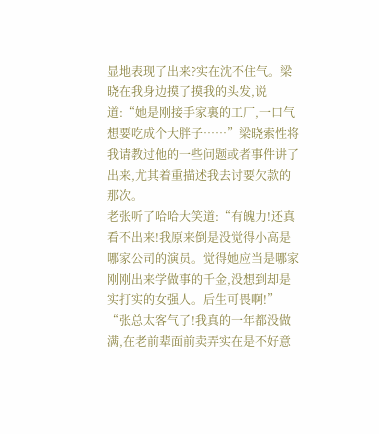显地表现了出来?实在沈不住气。梁晓在我身边摸了摸我的头发,说道:“她是刚接手家裏的工厂,一口气想要吃成个大胖子……”梁晓索性将我请教过他的一些问题或者事件讲了出来,尤其着重描述我去讨要欠款的那次。
老张听了哈哈大笑道:“有魄力!还真看不出来!我原来倒是没觉得小高是哪家公司的演员。觉得她应当是哪家刚刚出来学做事的千金,没想到却是实打实的女强人。后生可畏啊!”
“张总太客气了!我真的一年都没做满,在老前辈面前卖弄实在是不好意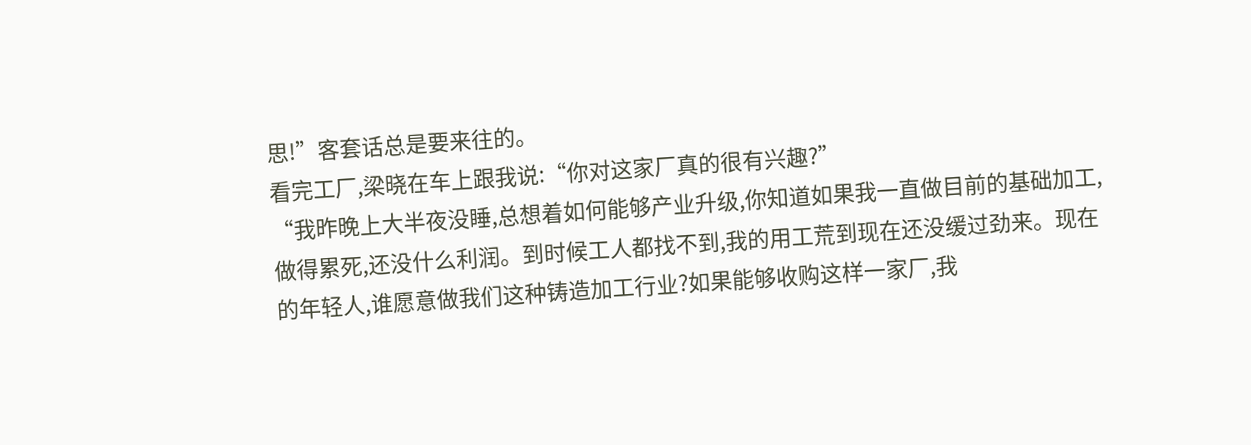思!”客套话总是要来往的。
看完工厂,梁晓在车上跟我说:“你对这家厂真的很有兴趣?”
“我昨晚上大半夜没睡,总想着如何能够产业升级,你知道如果我一直做目前的基础加工,做得累死,还没什么利润。到时候工人都找不到,我的用工荒到现在还没缓过劲来。现在的年轻人,谁愿意做我们这种铸造加工行业?如果能够收购这样一家厂,我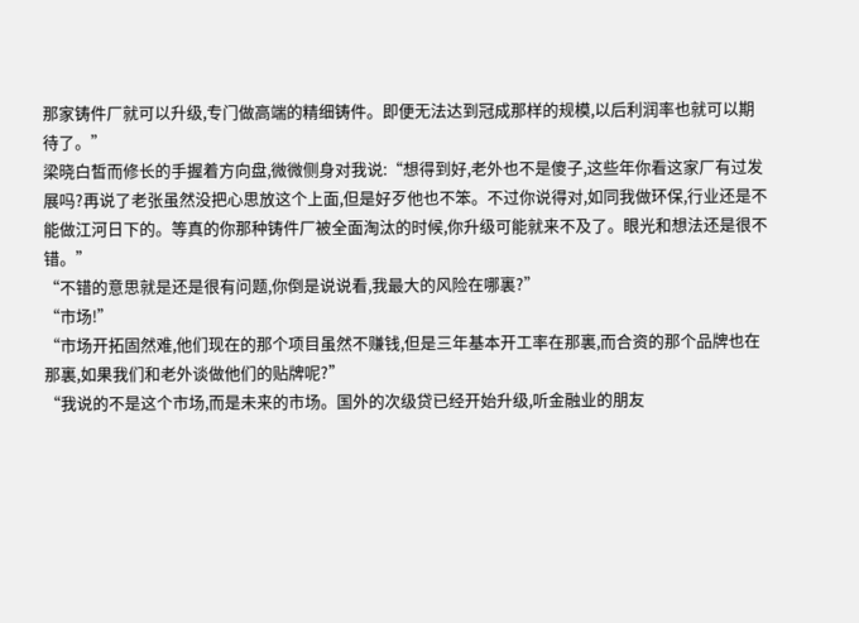那家铸件厂就可以升级,专门做高端的精细铸件。即便无法达到冠成那样的规模,以后利润率也就可以期待了。”
梁晓白皙而修长的手握着方向盘,微微侧身对我说:“想得到好,老外也不是傻子,这些年你看这家厂有过发展吗?再说了老张虽然没把心思放这个上面,但是好歹他也不笨。不过你说得对,如同我做环保,行业还是不能做江河日下的。等真的你那种铸件厂被全面淘汰的时候,你升级可能就来不及了。眼光和想法还是很不错。”
“不错的意思就是还是很有问题,你倒是说说看,我最大的风险在哪裏?”
“市场!”
“市场开拓固然难,他们现在的那个项目虽然不赚钱,但是三年基本开工率在那裏,而合资的那个品牌也在那裏,如果我们和老外谈做他们的贴牌呢?”
“我说的不是这个市场,而是未来的市场。国外的次级贷已经开始升级,听金融业的朋友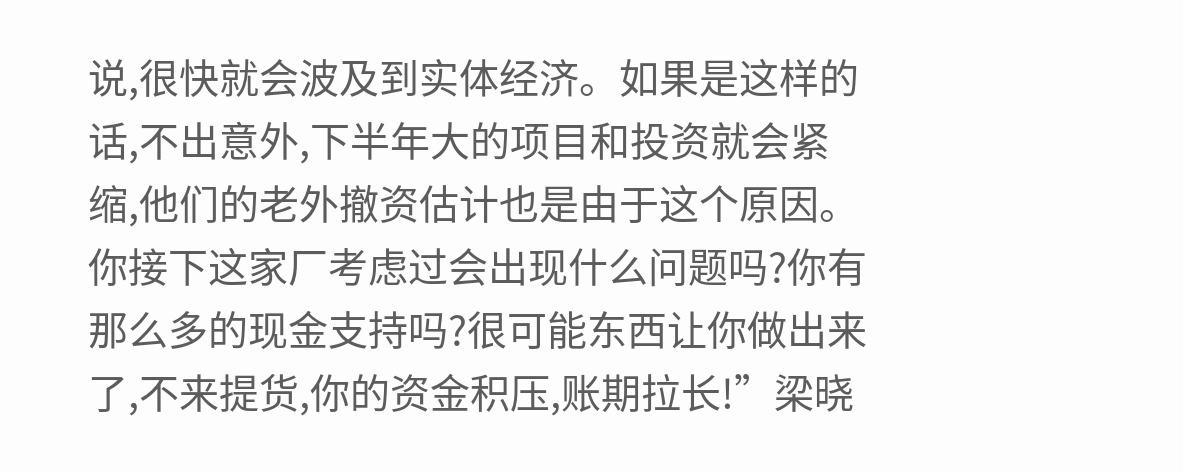说,很快就会波及到实体经济。如果是这样的话,不出意外,下半年大的项目和投资就会紧缩,他们的老外撤资估计也是由于这个原因。你接下这家厂考虑过会出现什么问题吗?你有那么多的现金支持吗?很可能东西让你做出来了,不来提货,你的资金积压,账期拉长!”梁晓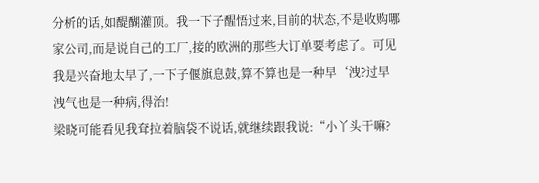分析的话,如醍醐灌顶。我一下子醒悟过来,目前的状态,不是收购哪家公司,而是说自己的工厂,接的欧洲的那些大订单要考虑了。可见我是兴奋地太早了,一下子偃旗息鼓,算不算也是一种早‘洩?过早洩气也是一种病,得治!
梁晓可能看见我耷拉着脑袋不说话,就继续跟我说:“小丫头干嘛?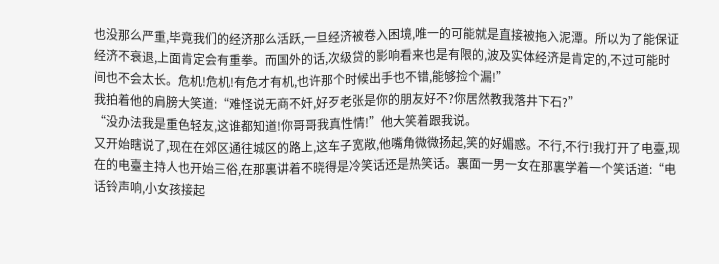也没那么严重,毕竟我们的经济那么活跃,一旦经济被卷入困境,唯一的可能就是直接被拖入泥潭。所以为了能保证经济不衰退,上面肯定会有重拳。而国外的话,次级贷的影响看来也是有限的,波及实体经济是肯定的,不过可能时间也不会太长。危机!危机!有危才有机,也许那个时候出手也不错,能够捡个漏!”
我拍着他的肩膀大笑道:“难怪说无商不奸,好歹老张是你的朋友好不?你居然教我落井下石?”
“没办法我是重色轻友,这谁都知道!你哥哥我真性情!”他大笑着跟我说。
又开始瞎说了,现在在郊区通往城区的路上,这车子宽敞,他嘴角微微扬起,笑的好媚惑。不行,不行!我打开了电臺,现在的电臺主持人也开始三俗,在那裏讲着不晓得是冷笑话还是热笑话。裏面一男一女在那裏学着一个笑话道:“电话铃声响,小女孩接起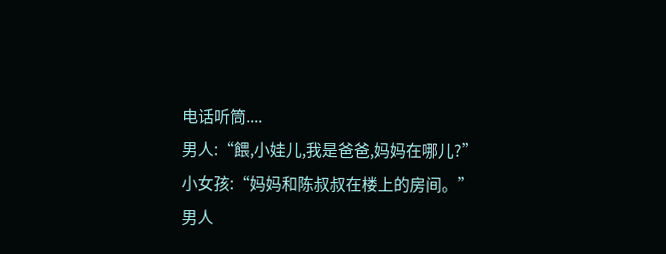电话听筒....
男人:“餵,小娃儿,我是爸爸,妈妈在哪儿?”
小女孩:“妈妈和陈叔叔在楼上的房间。”
男人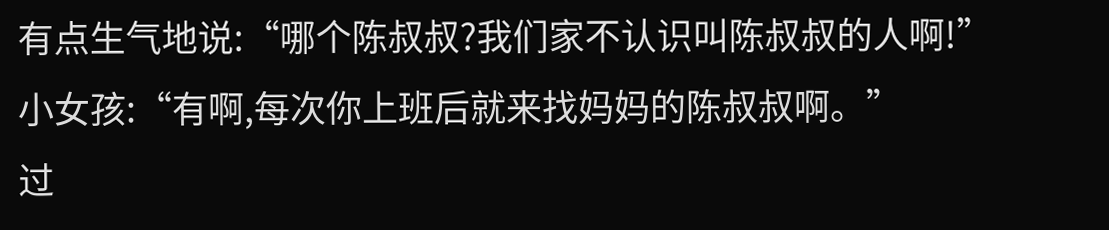有点生气地说:“哪个陈叔叔?我们家不认识叫陈叔叔的人啊!”
小女孩:“有啊,每次你上班后就来找妈妈的陈叔叔啊。”
过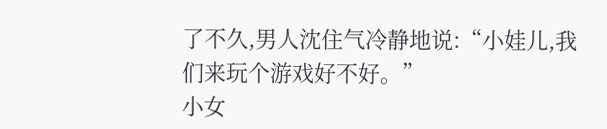了不久,男人沈住气冷静地说:“小娃儿,我们来玩个游戏好不好。”
小女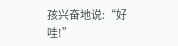孩兴奋地说:“好哇!”